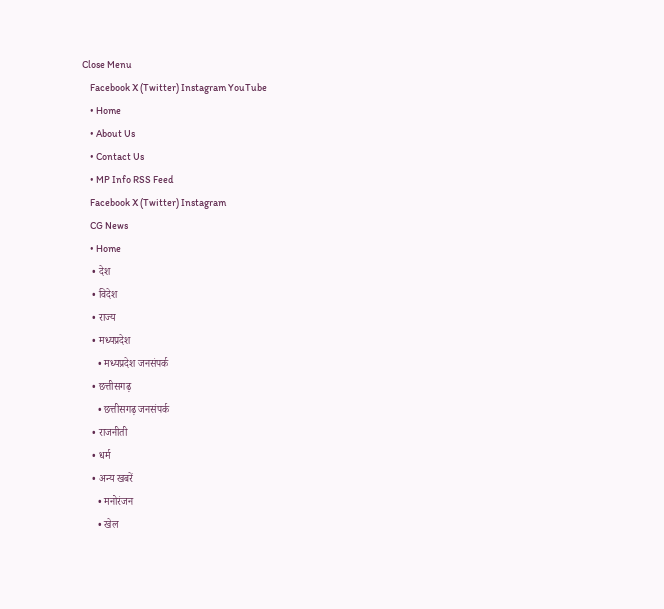Close Menu
    Facebook X (Twitter) Instagram YouTube
    • Home
    • About Us
    • Contact Us
    • MP Info RSS Feed
    Facebook X (Twitter) Instagram
    CG News
    • Home
    • देश
    • विदेश
    • राज्य
    • मध्यप्रदेश
      • मध्यप्रदेश जनसंपर्क
    • छत्तीसगढ़
      • छत्तीसगढ़ जनसंपर्क
    • राजनीती
    • धर्म
    • अन्य खबरें
      • मनोरंजन
      • खेल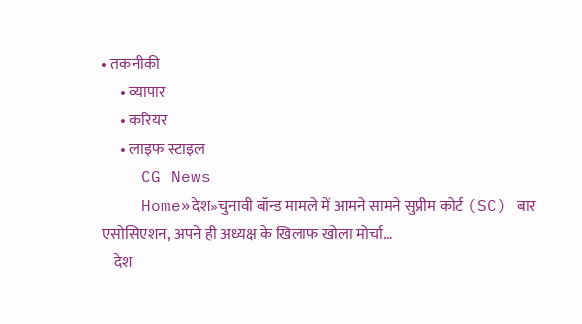• तकनीकी
      • व्यापार
      • करियर
      • लाइफ स्टाइल
    CG News
    Home»देश»चुनावी बॉन्ड मामले में आमने सामने सुप्रीम कोर्ट (SC) बार एसोसिएशन, अपने ही अध्यक्ष के खिलाफ खोला मोर्चा…
    देश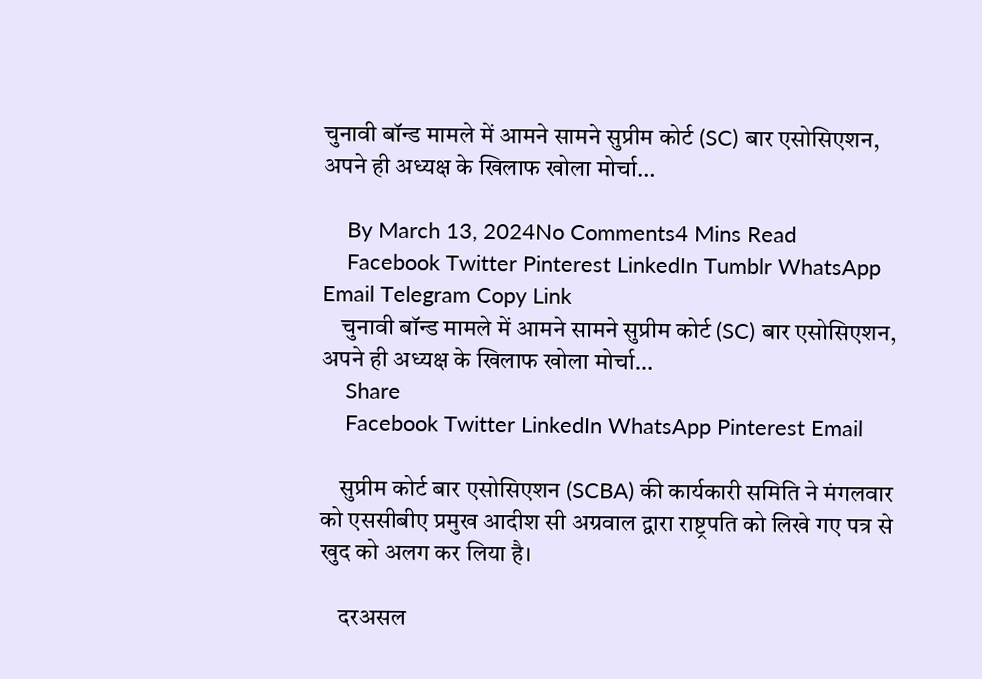चुनावी बॉन्ड मामले में आमने सामने सुप्रीम कोर्ट (SC) बार एसोसिएशन, अपने ही अध्यक्ष के खिलाफ खोला मोर्चा…

    By March 13, 2024No Comments4 Mins Read
    Facebook Twitter Pinterest LinkedIn Tumblr WhatsApp Email Telegram Copy Link
    चुनावी बॉन्ड मामले में आमने सामने सुप्रीम कोर्ट (SC) बार एसोसिएशन, अपने ही अध्यक्ष के खिलाफ खोला मोर्चा…
    Share
    Facebook Twitter LinkedIn WhatsApp Pinterest Email

    सुप्रीम कोर्ट बार एसोसिएशन (SCBA) की कार्यकारी समिति ने मंगलवार को एससीबीए प्रमुख आदीश सी अग्रवाल द्वारा राष्ट्रपति को लिखे गए पत्र से खुद को अलग कर लिया है।

    दरअसल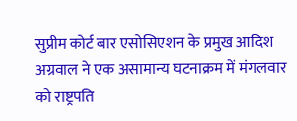सुप्रीम कोर्ट बार एसोसिएशन के प्रमुख आदिश अग्रवाल ने एक असामान्य घटनाक्रम में मंगलवार को राष्ट्रपति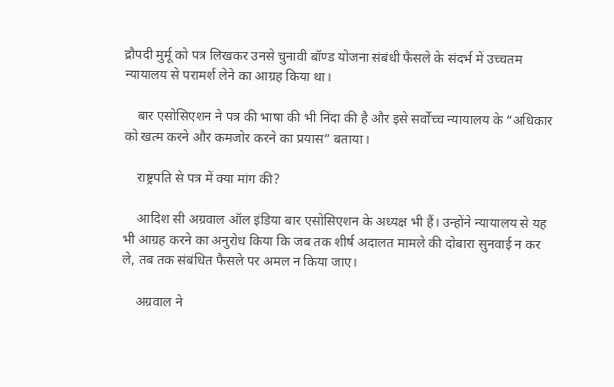द्रौपदी मुर्मू को पत्र लिखकर उनसे चुनावी बॉण्ड योजना संबंधी फैसले के संदर्भ में उच्चतम न्यायालय से परामर्श लेने का आग्रह किया था।

    बार एसोसिएशन ने पत्र की भाषा की भी निंदा की है और इसे सर्वोच्च न्यायालय के “अधिकार को खत्म करने और कमजोर करने का प्रयास” बताया।

    राष्ट्रपति से पत्र में क्या मांग की?

    आदिश सी अग्रवाल ऑल इंडिया बार एसोसिएशन के अध्यक्ष भी हैं। उन्होंने न्यायालय से यह भी आग्रह करने का अनुरोध किया कि जब तक शीर्ष अदालत मामले की दोबारा सुनवाई न कर ले, तब तक संबंधित फैसले पर अमल न किया जाए।

    अग्रवाल ने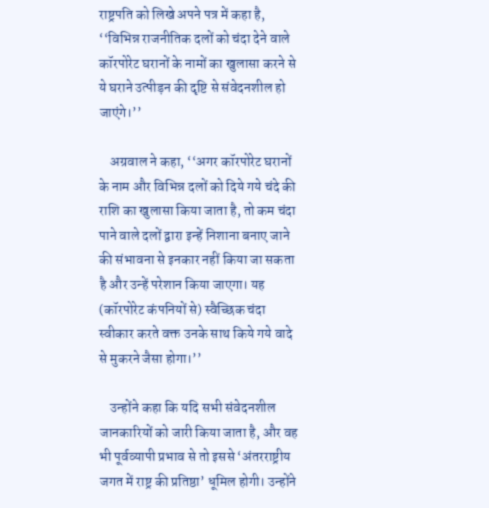राष्ट्रपति को लिखे अपने पत्र में कहा है, ‘‘विभिन्न राजनीतिक दलों को चंदा देने वाले कॉरपोरेट घरानों के नामों का खुलासा करने से ये घराने उत्पीड़न की दृष्टि से संवेदनशील हो जाएंगे।’’

    अग्रवाल ने कहा, ‘‘अगर कॉरपोरेट घरानों के नाम और विभिन्न दलों को दिये गये चंदे की राशि का खुलासा किया जाता है, तो कम चंदा पाने वाले दलों द्वारा इन्हें निशाना बनाए जाने की संभावना से इनकार नहीं किया जा सकता है और उन्हें परेशान किया जाएगा। यह (कॉरपोरेट कंपनियों से) स्वैच्छिक चंदा स्वीकार करते वक्त उनके साथ किये गये वादे से मुकरने जैसा होगा।’’

    उन्होंने कहा कि यदि सभी संवेदनशील जानकारियों को जारी किया जाता है, और वह भी पूर्वव्यापी प्रभाव से तो इससे ‘अंतरराष्ट्रीय जगत में राष्ट्र की प्रतिष्ठा’ धूमिल होगी। उन्होंने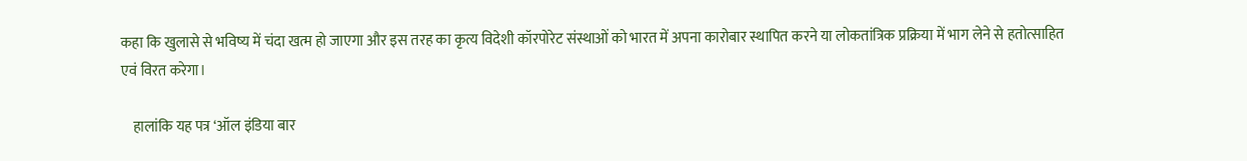कहा कि खुलासे से भविष्य में चंदा खत्म हो जाएगा और इस तरह का कृत्य विदेशी कॉरपोरेट संस्थाओं को भारत में अपना कारोबार स्थापित करने या लोकतांत्रिक प्रक्रिया में भाग लेने से हतोत्साहित एवं विरत करेगा।

    हालांकि यह पत्र ‘ऑल इंडिया बार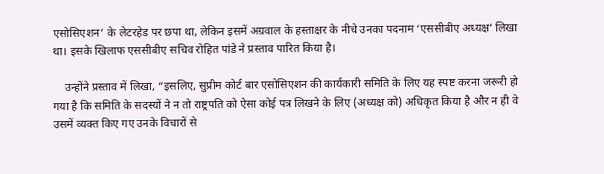एसोसिएशन’ के लेटरहेड पर छपा था, लेकिन इसमें अग्रवाल के हस्ताक्षर के नीचे उनका पदनाम ‘एससीबीए अध्यक्ष’ लिखा था। इसके खिलाफ एससीबीए सचिव रोहित पांडे ने प्रस्ताव पारित किया है।

    उन्होंने प्रस्ताव में लिखा, “इसलिए, सुप्रीम कोर्ट बार एसोसिएशन की कार्यकारी समिति के लिए यह स्पष्ट करना जरूरी हो गया है कि समिति के सदस्यों ने न तो राष्ट्रपति को ऐसा कोई पत्र लिखने के लिए (अध्यक्ष को) अधिकृत किया है और न ही वे उसमें व्यक्त किए गए उनके विचारों से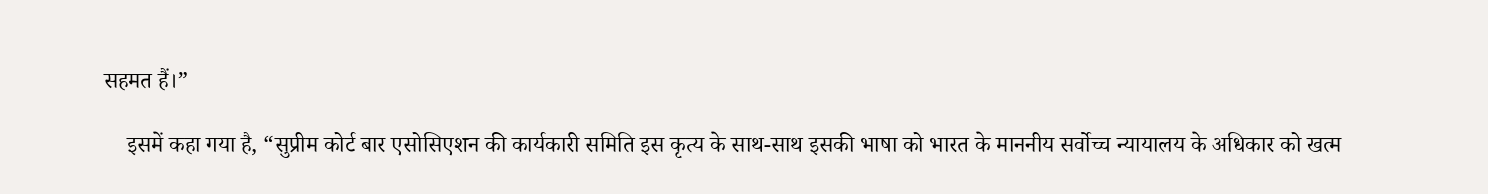सहमत हैं।”

    इसमें कहा गया है, “सुप्रीम कोर्ट बार एसोसिएशन की कार्यकारी समिति इस कृत्य के साथ-साथ इसकी भाषा को भारत के माननीय सर्वोच्च न्यायालय के अधिकार को खत्म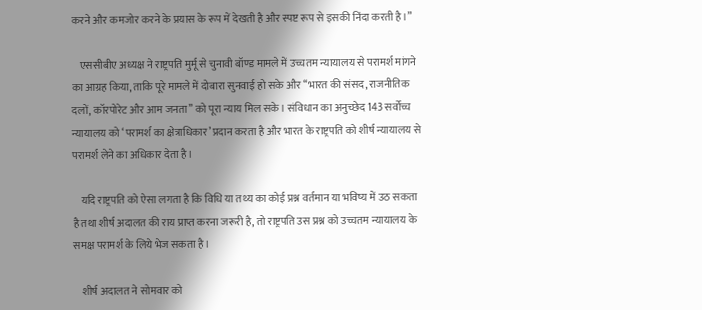करने और कमजोर करने के प्रयास के रूप में देखती है और स्पष्ट रूप से इसकी निंदा करती है।”

    एससीबीए अध्यक्ष ने राष्ट्रपति मुर्मू से चुनावी बॉण्ड मामले में उच्चतम न्यायालय से परामर्श मांगने का आग्रह किया, ताकि पूरे मामले में दोबारा सुनवाई हो सके और ‘‘भारत की संसद, राजनीतिक दलों, कॉरपोरेट और आम जनता’’ को पूरा न्याय मिल सके। संविधान का अनुच्छेद 143 सर्वोच्च न्यायालय को ‘परामर्श का क्षेत्राधिकार’ प्रदान करता है और भारत के राष्ट्रपति को शीर्ष न्यायालय से परामर्श लेने का अधिकार देता है।

    यदि राष्ट्रपति को ऐसा लगता है कि विधि या तथ्य का कोई प्रश्न वर्तमान या भविष्य में उठ सकता है तथा शीर्ष अदालत की राय प्राप्त करना जरूरी है, तो राष्ट्रपति उस प्रश्न को उच्चतम न्यायालय के समक्ष परामर्श के लिये भेज सकता है।

    शीर्ष अदालत ने सोमवार को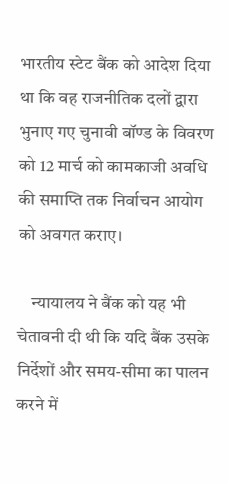भारतीय स्टेट बैंक को आदेश दिया था कि वह राजनीतिक दलों द्वारा भुनाए गए चुनावी बॉण्ड के विवरण को 12 मार्च को कामकाजी अवधि की समाप्ति तक निर्वाचन आयोग को अवगत कराए।

    न्यायालय ने बैंक को यह भी चेतावनी दी थी कि यदि बैंक उसके निर्देशों और समय-सीमा का पालन करने में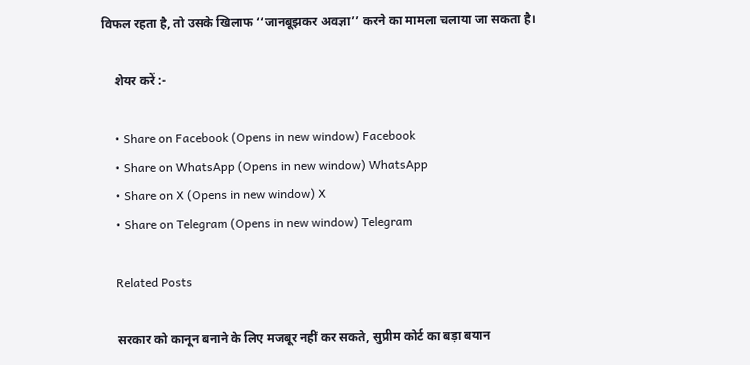विफल रहता है, तो उसके खिलाफ ‘‘जानबूझकर अवज्ञा’’ करने का मामला चलाया जा सकता है।

    शेयर करें :-

    • Share on Facebook (Opens in new window) Facebook
    • Share on WhatsApp (Opens in new window) WhatsApp
    • Share on X (Opens in new window) X
    • Share on Telegram (Opens in new window) Telegram

    Related Posts

    सरकार को कानून बनाने के लिए मजबूर नहीं कर सकते, सुप्रीम कोर्ट का बड़ा बयान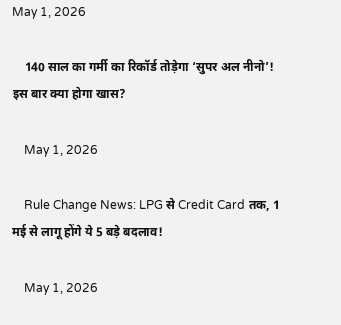May 1, 2026

    140 साल का गर्मी का रिकॉर्ड तोड़ेगा ‘सुपर अल नीनो’! इस बार क्या होगा खास?

    May 1, 2026

    Rule Change News: LPG से Credit Card तक, 1 मई से लागू होंगे ये 5 बड़े बदलाव!

    May 1, 2026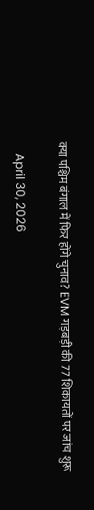क्या पश्चिम बंगाल में फिर होंगे चुनाव? EVM गड़बड़ी की 77 शिकायतों पर जांच शुरू

    April 30, 2026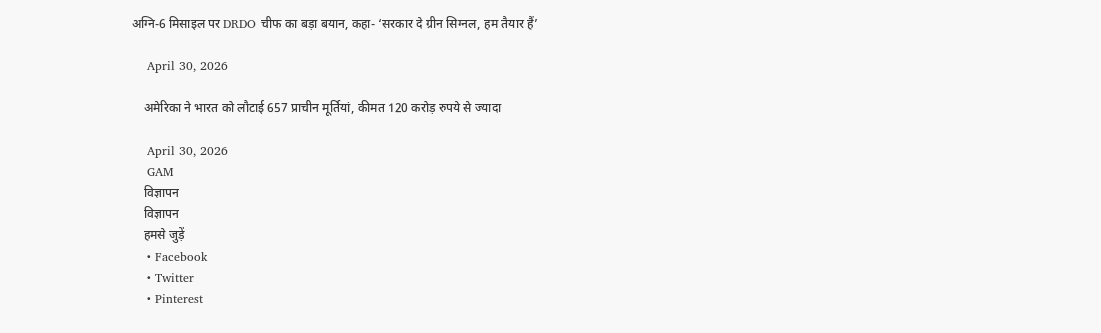अग्नि-6 मिसाइल पर DRDO चीफ का बड़ा बयान, कहा- ‘सरकार दे ग्रीन सिग्नल, हम तैयार हैं’

    April 30, 2026

    अमेरिका ने भारत को लौटाई 657 प्राचीन मूर्तियां, कीमत 120 करोड़ रुपये से ज्यादा

    April 30, 2026
    GAM
    विज्ञापन
    विज्ञापन
    हमसे जुड़ें
    • Facebook
    • Twitter
    • Pinterest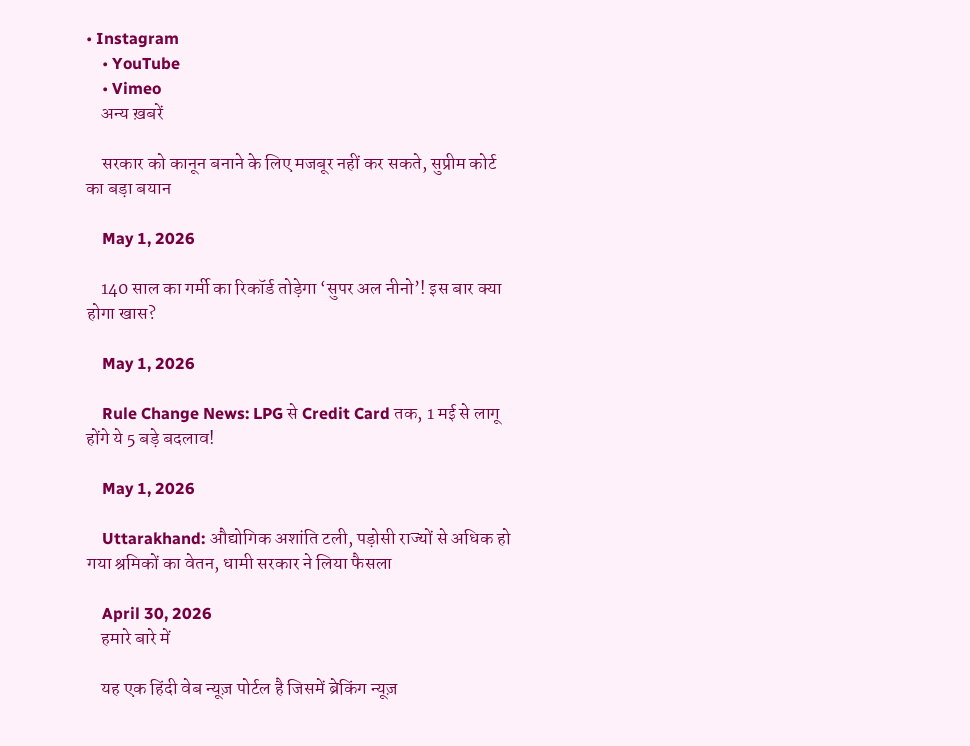• Instagram
    • YouTube
    • Vimeo
    अन्य ख़बरें

    सरकार को कानून बनाने के लिए मजबूर नहीं कर सकते, सुप्रीम कोर्ट का बड़ा बयान

    May 1, 2026

    140 साल का गर्मी का रिकॉर्ड तोड़ेगा ‘सुपर अल नीनो’! इस बार क्या होगा खास?

    May 1, 2026

    Rule Change News: LPG से Credit Card तक, 1 मई से लागू होंगे ये 5 बड़े बदलाव!

    May 1, 2026

    Uttarakhand: औद्योगिक अशांति टली, पड़ोसी राज्यों से अधिक हो गया श्रमिकों का वेतन, धामी सरकार ने लिया फैसला

    April 30, 2026
    हमारे बारे में

    यह एक हिंदी वेब न्यूज़ पोर्टल है जिसमें ब्रेकिंग न्यूज़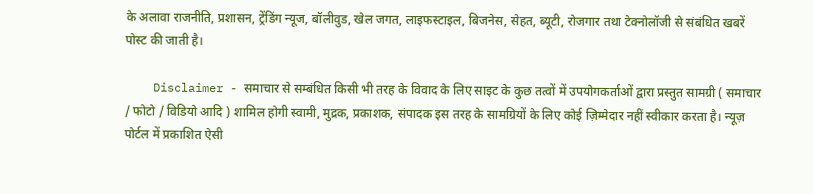के अलावा राजनीति, प्रशासन, ट्रेंडिंग न्यूज, बॉलीवुड, खेल जगत, लाइफस्टाइल, बिजनेस, सेहत, ब्यूटी, रोजगार तथा टेक्नोलॉजी से संबंधित खबरें पोस्ट की जाती है।

    Disclaimer - समाचार से सम्बंधित किसी भी तरह के विवाद के लिए साइट के कुछ तत्वों में उपयोगकर्ताओं द्वारा प्रस्तुत सामग्री ( समाचार / फोटो / विडियो आदि ) शामिल होगी स्वामी, मुद्रक, प्रकाशक, संपादक इस तरह के सामग्रियों के लिए कोई ज़िम्मेदार नहीं स्वीकार करता है। न्यूज़ पोर्टल में प्रकाशित ऐसी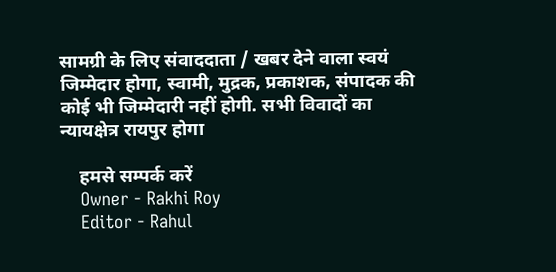सामग्री के लिए संवाददाता / खबर देने वाला स्वयं जिम्मेदार होगा, स्वामी, मुद्रक, प्रकाशक, संपादक की कोई भी जिम्मेदारी नहीं होगी. सभी विवादों का न्यायक्षेत्र रायपुर होगा

    हमसे सम्पर्क करें
    Owner - Rakhi Roy
    Editor - Rahul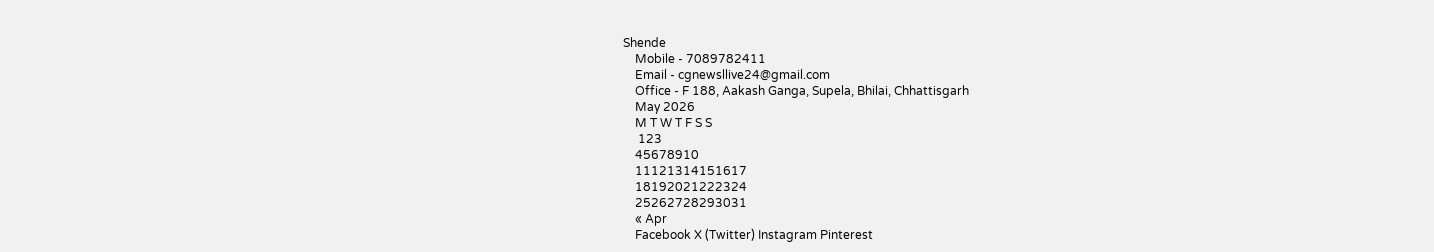Shende
    Mobile - 7089782411
    Email - cgnewsllive24@gmail.com
    Office - F 188, Aakash Ganga, Supela, Bhilai, Chhattisgarh
    May 2026
    M T W T F S S
     123
    45678910
    11121314151617
    18192021222324
    25262728293031
    « Apr
    Facebook X (Twitter) Instagram Pinterest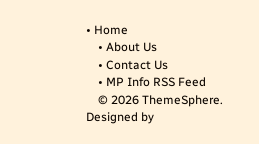• Home
    • About Us
    • Contact Us
    • MP Info RSS Feed
    © 2026 ThemeSphere. Designed by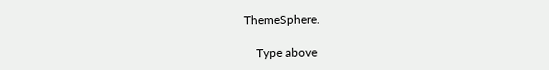ThemeSphere.

    Type above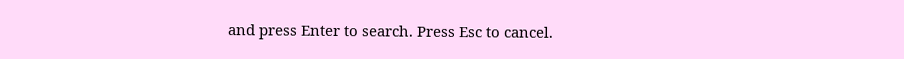and press Enter to search. Press Esc to cancel.